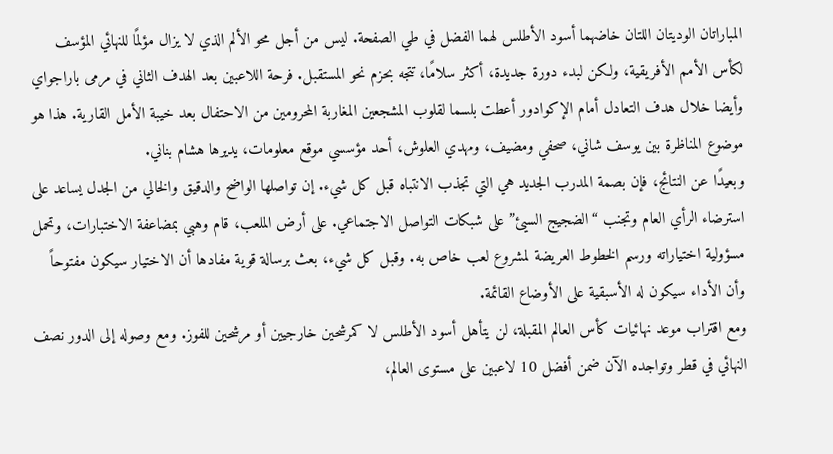المباراتان الوديتان اللتان خاضهما أسود الأطلس لهما الفضل في طي الصفحة. ليس من أجل محو الألم الذي لا يزال مؤلمًا للنهائي المؤسف لكأس الأمم الأفريقية، ولكن لبدء دورة جديدة، أكثر سلامًا، تتجه بحزم نحو المستقبل. فرحة اللاعبين بعد الهدف الثاني في مرمى باراجواي وأيضا خلال هدف التعادل أمام الإكوادور أعطت بلسما لقلوب المشجعين المغاربة المحرومين من الاحتفال بعد خيبة الأمل القارية. هذا هو موضوع المناظرة بين يوسف شاني، صحفي ومضيف، ومهدي العلوش، أحد مؤسسي موقع معلومات، يديرها هشام بناني.
وبعيدًا عن النتائج، فإن بصمة المدرب الجديد هي التي تجذب الانتباه قبل كل شيء. إن تواصلها الواضح والدقيق والخالي من الجدل يساعد على استرضاء الرأي العام وتجنب “الضجيج السيئ” على شبكات التواصل الاجتماعي. على أرض الملعب، قام وهبي بمضاعفة الاختبارات، وتحمل مسؤولية اختياراته ورسم الخطوط العريضة لمشروع لعب خاص به. وقبل كل شيء، بعث برسالة قوية مفادها أن الاختيار سيكون مفتوحاً وأن الأداء سيكون له الأسبقية على الأوضاع القائمة.
ومع اقتراب موعد نهائيات كأس العالم المقبلة، لن يتأهل أسود الأطلس لا كمرشحين خارجيين أو مرشحين للفوز. ومع وصوله إلى الدور نصف النهائي في قطر وتواجده الآن ضمن أفضل 10 لاعبين على مستوى العالم،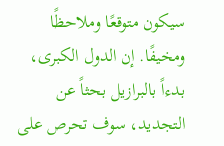سيكون متوقعًا وملاحظًا ومخيفًا. إن الدول الكبرى، بدءاً بالبرازيل بحثاً عن التجديد، سوف تحرص على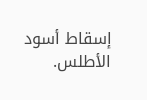إسقاط أسود الأطلس.